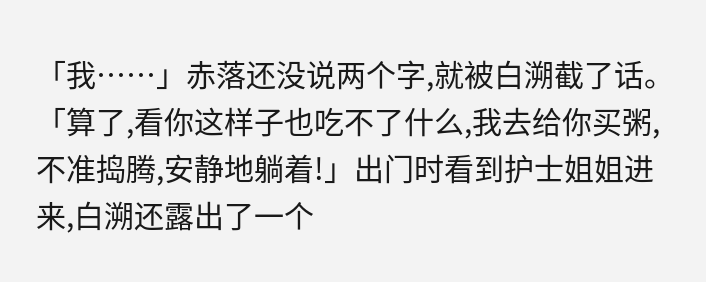「我……」赤落还没说两个字,就被白溯截了话。
「算了,看你这样子也吃不了什么,我去给你买粥,不准捣腾,安静地躺着!」出门时看到护士姐姐进来,白溯还露出了一个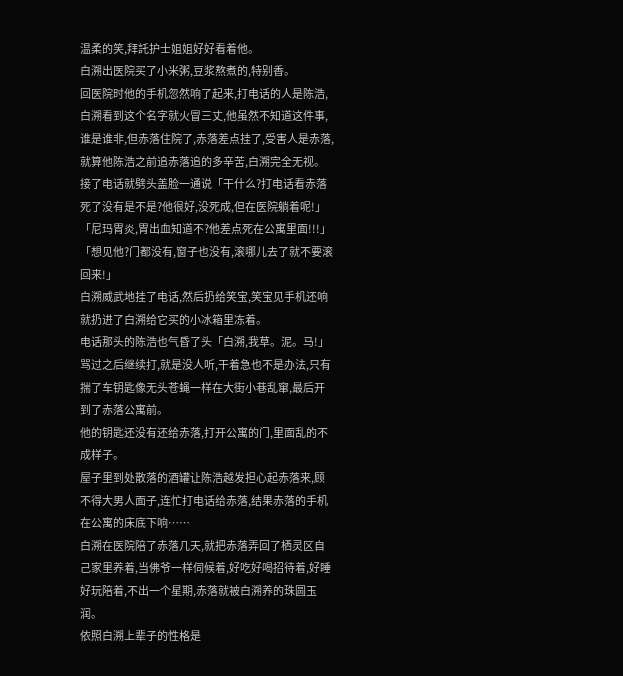温柔的笑,拜託护士姐姐好好看着他。
白溯出医院买了小米粥,豆浆熬煮的,特别香。
回医院时他的手机忽然响了起来,打电话的人是陈浩,白溯看到这个名字就火冒三丈,他虽然不知道这件事,谁是谁非,但赤落住院了,赤落差点挂了,受害人是赤落,就算他陈浩之前追赤落追的多辛苦,白溯完全无视。
接了电话就劈头盖脸一通说「干什么?打电话看赤落死了没有是不是?他很好,没死成,但在医院躺着呢!」
「尼玛胃炎,胃出血知道不?他差点死在公寓里面!!!」
「想见他?门都没有,窗子也没有,滚哪儿去了就不要滚回来!」
白溯威武地挂了电话,然后扔给笑宝,笑宝见手机还响就扔进了白溯给它买的小冰箱里冻着。
电话那头的陈浩也气昏了头「白溯,我草。泥。马!」
骂过之后继续打,就是没人听,干着急也不是办法,只有揣了车钥匙像无头苍蝇一样在大街小巷乱窜,最后开到了赤落公寓前。
他的钥匙还没有还给赤落,打开公寓的门,里面乱的不成样子。
屋子里到处散落的酒罐让陈浩越发担心起赤落来,顾不得大男人面子,连忙打电话给赤落,结果赤落的手机在公寓的床底下响……
白溯在医院陪了赤落几天,就把赤落弄回了栖灵区自己家里养着,当佛爷一样伺候着,好吃好喝招待着,好睡好玩陪着,不出一个星期,赤落就被白溯养的珠圆玉润。
依照白溯上辈子的性格是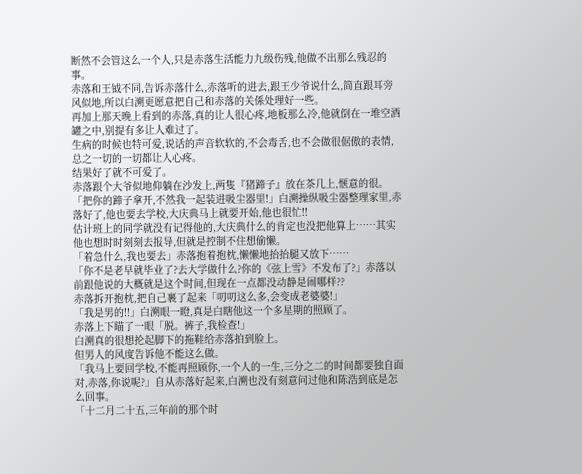断然不会管这么一个人,只是赤落生活能力九级伤残,他做不出那么残忍的事。
赤落和王钺不同,告诉赤落什么,赤落听的进去,跟王少爷说什么,简直跟耳旁风似地,所以白溯更愿意把自己和赤落的关係处理好一些。
再加上那天晚上看到的赤落,真的让人很心疼,地板那么冷,他就倒在一堆空酒罐之中,别提有多让人难过了。
生病的时候也特可爱,说话的声音软软的,不会毒舌,也不会做很倨傲的表情,总之一切的一切都让人心疼。
结果好了就不可爱了。
赤落跟个大爷似地仰躺在沙发上,两隻『猪蹄子』放在茶几上,惬意的很。
「把你的蹄子拿开,不然我一起装进吸尘器里!」白溯操纵吸尘器整理家里,赤落好了,他也要去学校,大庆典马上就要开始,他也很忙!!
估计班上的同学就没有记得他的,大庆典什么的肯定也没把他算上……其实他也想时时刻刻去报导,但就是控制不住想偷懒。
「着急什么,我也要去」赤落抱着抱枕,懒懒地抬抬腿又放下……
「你不是老早就毕业了?去大学做什么?你的《弦上雪》不发布了?」赤落以前跟他说的大概就是这个时间,但现在一点都没动静是闹哪样??
赤落拆开抱枕,把自己裹了起来「叨叨这么多,会变成老婆婆!」
「我是男的!!」白溯眼一瞪,真是白瞎他这一个多星期的照顾了。
赤落上下瞄了一眼「脱。裤子,我检查!」
白溯真的很想抡起脚下的拖鞋给赤落拍到脸上。
但男人的风度告诉他不能这么做。
「我马上要回学校,不能再照顾你,一个人的一生,三分之二的时间都要独自面对,赤落,你说呢?」自从赤落好起来,白溯也没有刻意问过他和陈浩到底是怎么回事。
「十二月二十五,三年前的那个时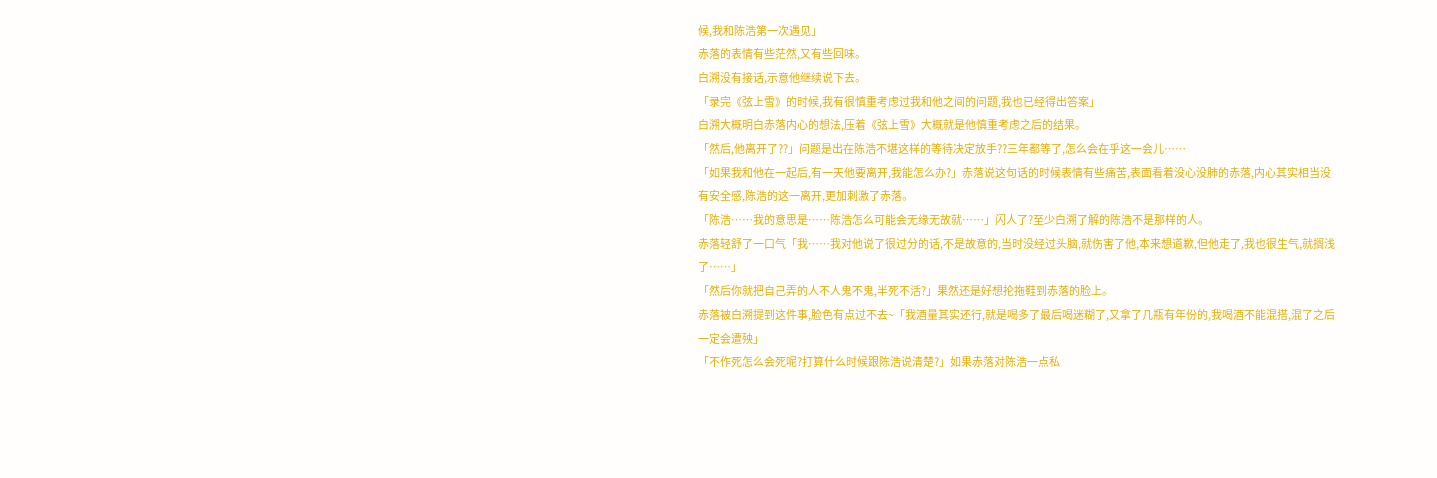候,我和陈浩第一次遇见」
赤落的表情有些茫然,又有些回味。
白溯没有接话,示意他继续说下去。
「录完《弦上雪》的时候,我有很慎重考虑过我和他之间的问题,我也已经得出答案」
白溯大概明白赤落内心的想法,压着《弦上雪》大概就是他慎重考虑之后的结果。
「然后,他离开了??」问题是出在陈浩不堪这样的等待决定放手??三年都等了,怎么会在乎这一会儿……
「如果我和他在一起后,有一天他要离开,我能怎么办?」赤落说这句话的时候表情有些痛苦,表面看着没心没肺的赤落,内心其实相当没有安全感,陈浩的这一离开,更加刺激了赤落。
「陈浩……我的意思是……陈浩怎么可能会无缘无故就……」闪人了?至少白溯了解的陈浩不是那样的人。
赤落轻舒了一口气「我……我对他说了很过分的话,不是故意的,当时没经过头脑,就伤害了他,本来想道歉,但他走了,我也很生气,就搁浅了……」
「然后你就把自己弄的人不人鬼不鬼,半死不活?」果然还是好想抡拖鞋到赤落的脸上。
赤落被白溯提到这件事,脸色有点过不去~「我酒量其实还行,就是喝多了最后喝迷糊了,又拿了几瓶有年份的,我喝酒不能混搭,混了之后一定会遭殃」
「不作死怎么会死呢?打算什么时候跟陈浩说清楚?」如果赤落对陈浩一点私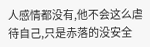人感情都没有,他不会这么虐待自己,只是赤落的没安全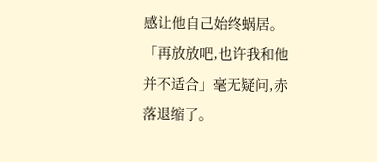感让他自己始终蜗居。
「再放放吧,也许我和他并不适合」毫无疑问,赤落退缩了。